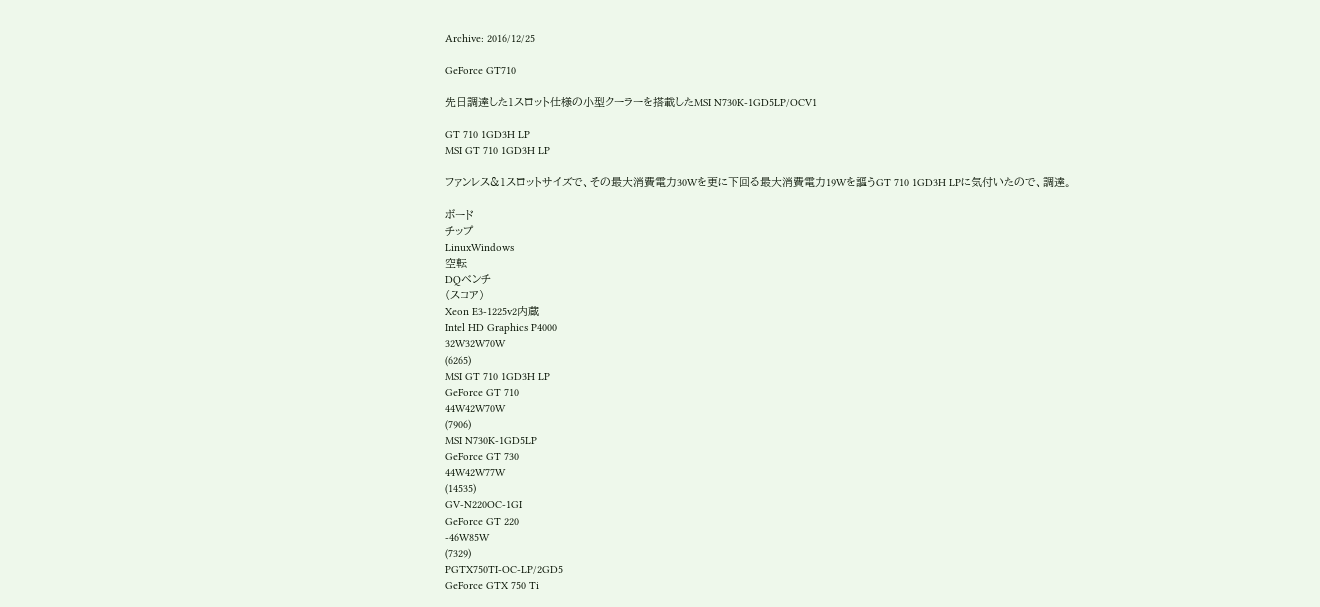Archive: 2016/12/25

GeForce GT710

先日調達した1スロット仕様の小型クーラーを搭載したMSI N730K-1GD5LP/OCV1

GT 710 1GD3H LP
MSI GT 710 1GD3H LP

ファンレス&1スロットサイズで、その最大消費電力30Wを更に下回る最大消費電力19Wを謳うGT 710 1GD3H LPに気付いたので、調達。

ボード
チップ
LinuxWindows
空転
DQベンチ
(スコア)
Xeon E3-1225v2内蔵
Intel HD Graphics P4000
32W32W70W
(6265)
MSI GT 710 1GD3H LP
GeForce GT 710
44W42W70W
(7906)
MSI N730K-1GD5LP
GeForce GT 730
44W42W77W
(14535)
GV-N220OC-1GI
GeForce GT 220
-46W85W
(7329)
PGTX750TI-OC-LP/2GD5
GeForce GTX 750 Ti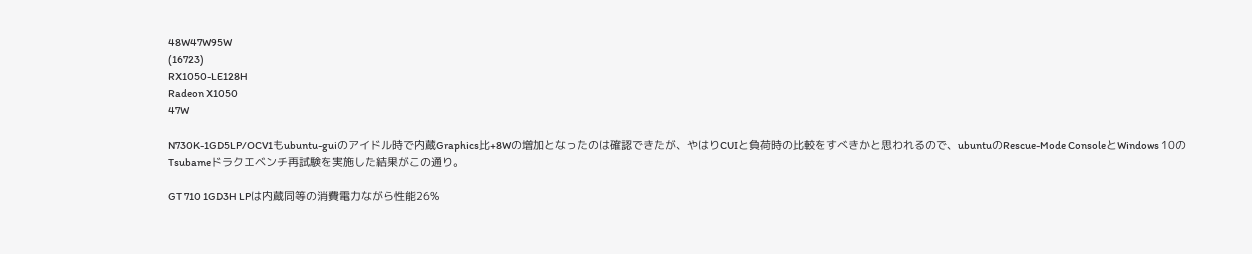48W47W95W
(16723)
RX1050-LE128H
Radeon X1050
47W

N730K-1GD5LP/OCV1もubuntu-guiのアイドル時で内蔵Graphics比+8Wの増加となったのは確認できたが、やはりCUIと負荷時の比較をすべきかと思われるので、ubuntuのRescue-Mode ConsoleとWindows 10のTsubameドラクエベンチ再試験を実施した結果がこの通り。

GT 710 1GD3H LPは内蔵同等の消費電力ながら性能26%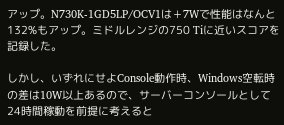アップ。N730K-1GD5LP/OCV1は+7Wで性能はなんと132%もアップ。ミドルレンジの750 Tiに近いスコアを記録した。

しかし、いずれにせよConsole動作時、Windows空転時の差は10W以上あるので、サーバーコンソールとして24時間稼動を前提に考えると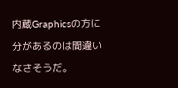内蔵Graphicsの方に分があるのは間違いなさそうだ。